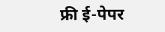फ्री ई-पेपर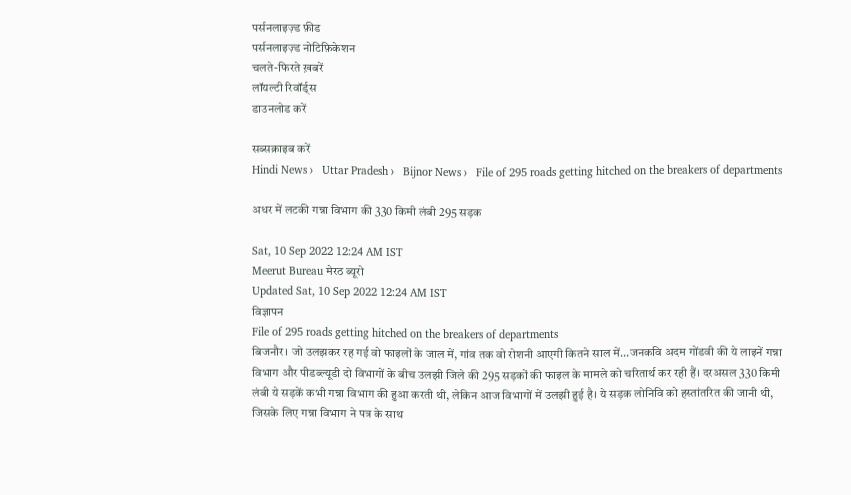पर्सनलाइज़्ड फ़ीड
पर्सनलाइज़्ड नोटिफ़िकेशन
चलते-फिरते ख़बरें
लॉयल्टी रिवॉर्ड्स
डाउनलोड करें

सब्सक्राइब करें
Hindi News ›   Uttar Pradesh ›   Bijnor News ›   File of 295 roads getting hitched on the breakers of departments

अधर में लटकी गन्ना विभाग की 330 किमी लंबी 295 सड़क

Sat, 10 Sep 2022 12:24 AM IST
Meerut Bureau मेरठ ब्यूरो
Updated Sat, 10 Sep 2022 12:24 AM IST
विज्ञापन
File of 295 roads getting hitched on the breakers of departments
बिजनौर। जो उलझकर रह गई वो फाइलों के जाल में, गांव तक वो रोशनी आएगी कितने साल में...जनकवि अदम गोंडवी की ये लाइनें गन्ना विभाग और पीडब्ल्यूडी दो विभागों के बीच उलझी जिले की 295 सड़कों की फाइल के मामले को चरितार्थ कर रही हैं। दरअसल 330 किमी लंबी ये सड़कें कभी गन्ना विभाग की हुआ करती थी, लेकिन आज विभागों में उलझी हुई है। ये सड़क लोनिवि को हस्तांतरित की जानी थी, जिसके लिए गन्ना विभाग ने पत्र के साथ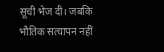सूची भेज दी। जबकि भौतिक सत्यापन नहीं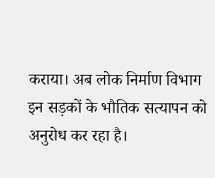कराया। अब लोक निर्माण विभाग इन सड़कों के भौतिक सत्यापन को अनुरोध कर रहा है।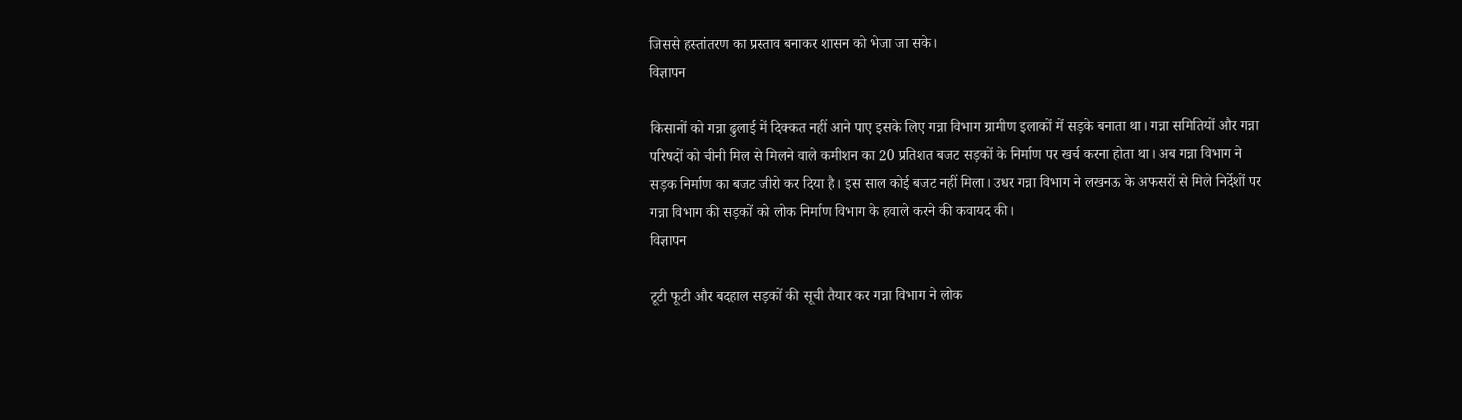जिससे हस्तांतरण का प्रस्ताव बनाकर शासन को भेजा जा सके।
विज्ञापन

किसानों को गन्ना ढुलाई में दिक्कत नहीं आने पाए इसके लिए गन्ना विभाग ग्रामीण इलाकों में सड़के बनाता था। गन्ना समितियों और गन्ना परिषदों को चीनी मिल से मिलने वाले कमीशन का 20 प्रतिशत बजट सड़कों के निर्माण पर खर्च करना होता था। अब गन्ना विभाग ने सड़क निर्माण का बजट जीरो कर दिया है। इस साल कोई बजट नहीं मिला। उधर गन्ना विभाग ने लखनऊ के अफसरों से मिले निर्देशों पर गन्ना विभाग की सड़कों को लोक निर्माण विभाग के हवाले करने की कवायद की।
विज्ञापन

टूटी फूटी और बदहाल सड़कों की सूची तैयार कर गन्ना विभाग ने लोक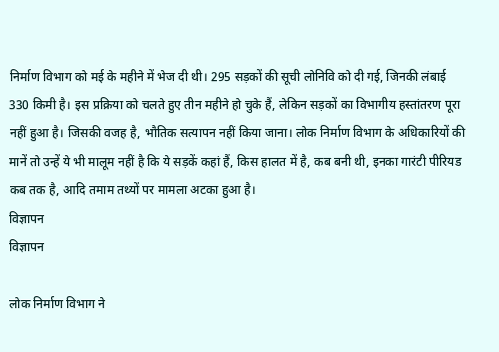निर्माण विभाग को मई के महीने में भेज दी थी। 295 सड़कों की सूची लोनिवि को दी गई, जिनकी लंबाई 330 किमी है। इस प्रक्रिया को चलते हुए तीन महीने हो चुके हैं, लेकिन सड़कों का विभागीय हस्तांतरण पूरा नहीं हुआ है। जिसकी वजह है, भौतिक सत्यापन नहीं किया जाना। लोक निर्माण विभाग के अधिकारियों की मानें तो उन्हें ये भी मालूम नहीं है कि ये सड़कें कहां हैं, किस हालत में है, कब बनी थी, इनका गारंटी पीरियड कब तक है, आदि तमाम तथ्यों पर मामला अटका हुआ है।
विज्ञापन
विज्ञापन

लोक निर्माण विभाग ने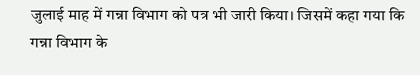जुलाई माह में गन्ना विभाग को पत्र भी जारी किया। जिसमें कहा गया कि गन्ना विभाग के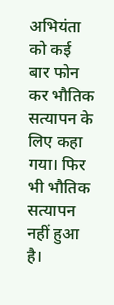अभियंता को कई बार फोन कर भौतिक सत्यापन के लिए कहा गया। फिर भी भौतिक सत्यापन नहीं हुआ है।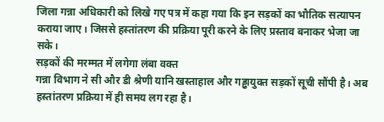जिला गन्ना अधिकारी को लिखे गए पत्र में कहा गया कि इन सड़कों का भौतिक सत्यापन कराया जाए। जिससे हस्तांतरण की प्रक्रिया पूरी करने के लिए प्रस्ताव बनाकर भेजा जा सके।
सड़कों की मरम्मत में लगेगा लंबा वक्त
गन्ना विभाग ने सी और डी श्रेणी यानि खस्ताहाल और गड्ढायुक्त सड़कों सूची सौंपी है। अब हस्तांतरण प्रक्रिया में ही समय लग रहा है।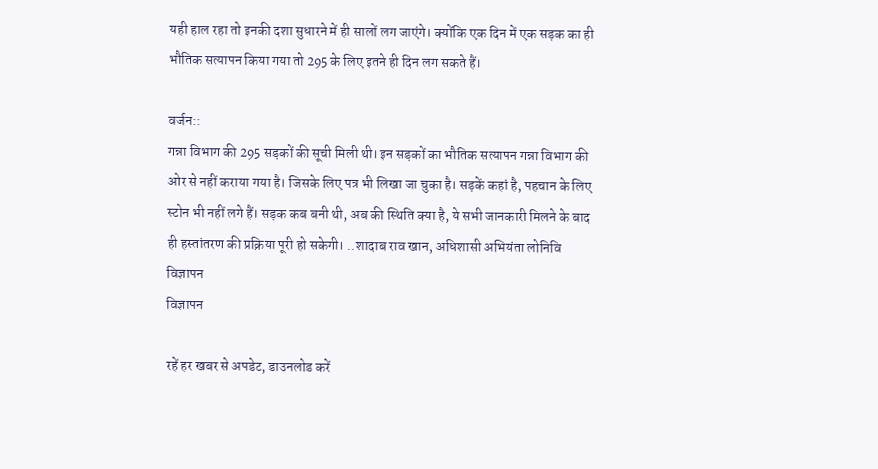यही हाल रहा तो इनकी दशा सुधारने में ही सालों लग जाएंगे। क्योंकि एक दिन में एक सड़क का ही भौतिक सत्यापन किया गया तो 295 के लिए इतने ही दिन लग सकते हैं।

वर्जन::
गन्ना विभाग की 295 सड़कों की सूची मिली थी। इन सड़कों का भौतिक सत्यापन गन्ना विभाग की ओर से नहीं कराया गया है। जिसके लिए पत्र भी लिखा जा चुका है। सड़कें कहां है, पहचान के लिए स्टोन भी नहीं लगे हैं। सड़क कब बनी थी, अब की स्थिति क्या है, ये सभी जानकारी मिलने के बाद ही हस्तांतरण की प्रक्रिया पूरी हो सकेगी। ..शादाब राव खान, अधिशासी अभियंता लोनिवि
विज्ञापन
विज्ञापन

रहें हर खबर से अपडेट, डाउनलोड करें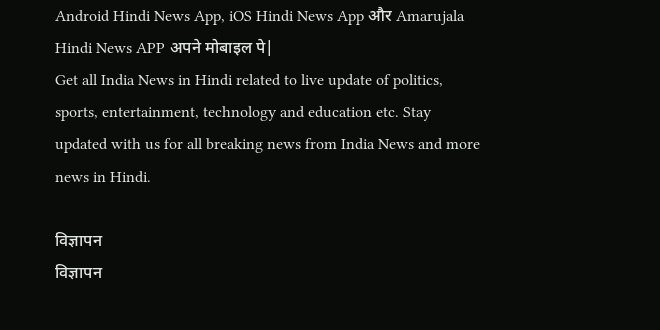Android Hindi News App, iOS Hindi News App और Amarujala Hindi News APP अपने मोबाइल पे|
Get all India News in Hindi related to live update of politics, sports, entertainment, technology and education etc. Stay updated with us for all breaking news from India News and more news in Hindi.

विज्ञापन
विज्ञापन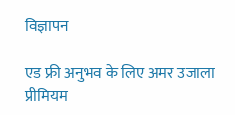विज्ञापन

एड फ्री अनुभव के लिए अमर उजाला प्रीमियम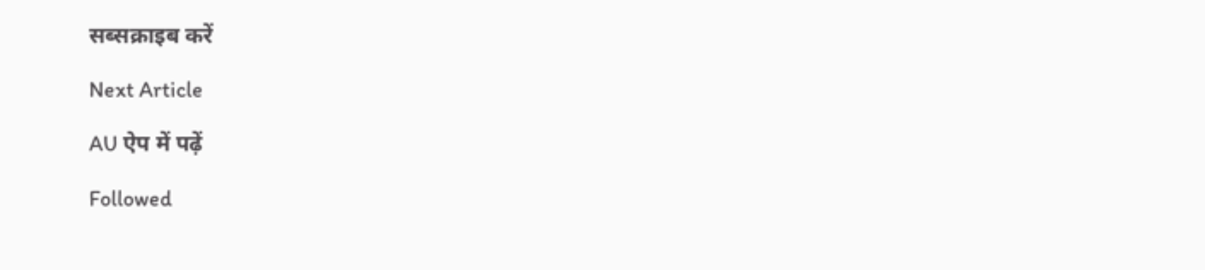सब्सक्राइब करें

Next Article

AU ऐप में पढ़ें

Followed